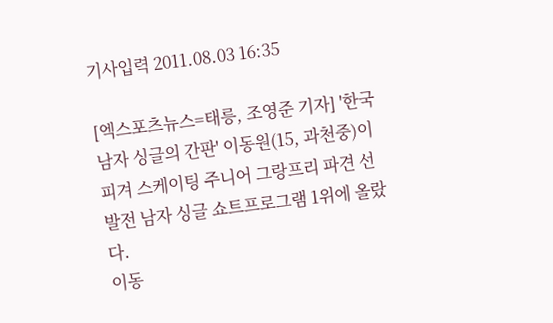기사입력 2011.08.03 16:35

[엑스포츠뉴스=태릉, 조영준 기자] '한국 남자 싱글의 간판' 이동원(15, 과천중)이 피겨 스케이팅 주니어 그랑프리 파견 선발전 남자 싱글 쇼트프로그램 1위에 올랐다.
이동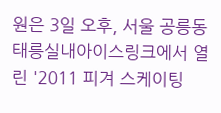원은 3일 오후, 서울 공릉동 태릉실내아이스링크에서 열린 '2011 피겨 스케이팅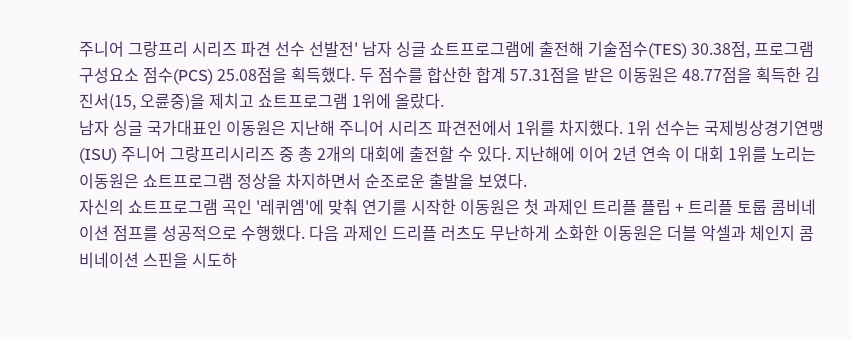주니어 그랑프리 시리즈 파견 선수 선발전' 남자 싱글 쇼트프로그램에 출전해 기술점수(TES) 30.38점, 프로그램구성요소 점수(PCS) 25.08점을 획득했다. 두 점수를 합산한 합계 57.31점을 받은 이동원은 48.77점을 획득한 김진서(15, 오륜중)을 제치고 쇼트프로그램 1위에 올랐다.
남자 싱글 국가대표인 이동원은 지난해 주니어 시리즈 파견전에서 1위를 차지했다. 1위 선수는 국제빙상경기연맹(ISU) 주니어 그랑프리시리즈 중 총 2개의 대회에 출전할 수 있다. 지난해에 이어 2년 연속 이 대회 1위를 노리는 이동원은 쇼트프로그램 정상을 차지하면서 순조로운 출발을 보였다.
자신의 쇼트프로그램 곡인 '레퀴엠'에 맞춰 연기를 시작한 이동원은 첫 과제인 트리플 플립 + 트리플 토룹 콤비네이션 점프를 성공적으로 수행했다. 다음 과제인 드리플 러츠도 무난하게 소화한 이동원은 더블 악셀과 체인지 콤비네이션 스핀을 시도하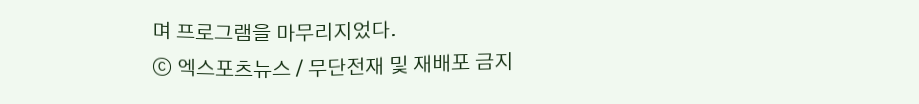며 프로그램을 마무리지었다.
ⓒ 엑스포츠뉴스 / 무단전재 및 재배포 금지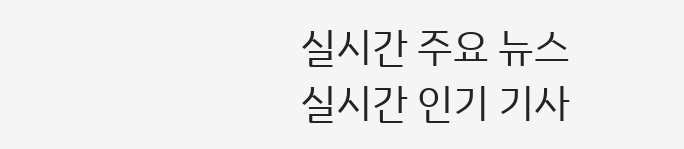실시간 주요 뉴스
실시간 인기 기사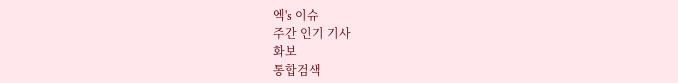엑's 이슈
주간 인기 기사
화보
통합검색